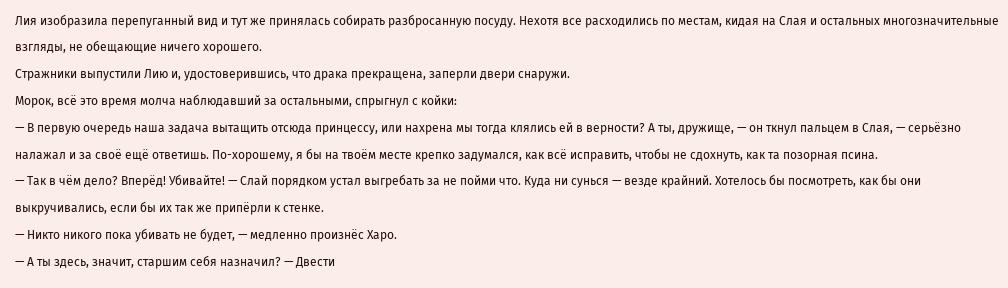Лия изобразила перепуганный вид и тут же принялась собирать разбросанную посуду. Нехотя все расходились по местам, кидая на Слая и остальных многозначительные взгляды, не обещающие ничего хорошего.
Стражники выпустили Лию и, удостоверившись, что драка прекращена, заперли двери снаружи.
Морок, всё это время молча наблюдавший за остальными, спрыгнул с койки:
— В первую очередь наша задача вытащить отсюда принцессу, или нахрена мы тогда клялись ей в верности? А ты, дружище, — он ткнул пальцем в Слая, — серьёзно налажал и за своё ещё ответишь. По-хорошему, я бы на твоём месте крепко задумался, как всё исправить, чтобы не сдохнуть, как та позорная псина.
— Так в чём дело? Вперёд! Убивайте! — Слай порядком устал выгребать за не пойми что. Куда ни сунься — везде крайний. Хотелось бы посмотреть, как бы они выкручивались, если бы их так же припёрли к стенке.
— Никто никого пока убивать не будет, — медленно произнёс Харо.
— А ты здесь, значит, старшим себя назначил? — Двести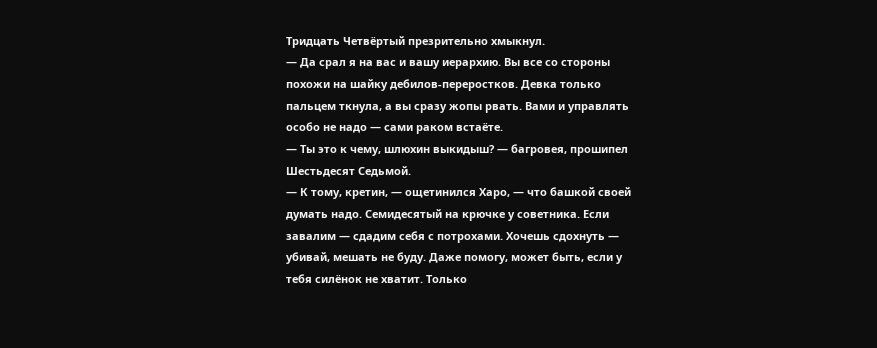Тридцать Четвёртый презрительно хмыкнул.
— Да срал я на вас и вашу иерархию. Вы все со стороны похожи на шайку дебилов-переростков. Девка только пальцем ткнула, а вы сразу жопы рвать. Вами и управлять особо не надо — сами раком встаёте.
— Ты это к чему, шлюхин выкидыш? — багровея, прошипел Шестьдесят Седьмой.
— К тому, кретин, — ощетинился Харо, — что башкой своей думать надо. Семидесятый на крючке у советника. Если завалим — сдадим себя с потрохами. Хочешь сдохнуть — убивай, мешать не буду. Даже помогу, может быть, если у тебя силёнок не хватит. Только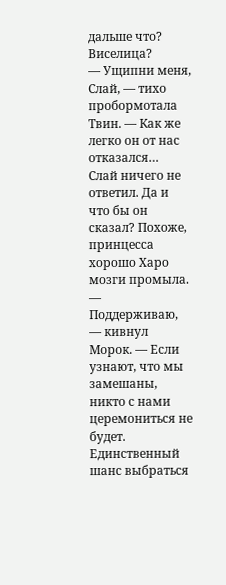дальше что? Виселица?
— Ущипни меня, Слай, — тихо пробормотала Твин. — Как же легко он от нас отказался…
Слай ничего не ответил. Да и что бы он сказал? Похоже, принцесса хорошо Харо мозги промыла.
— Поддерживаю, — кивнул Морок. — Если узнают, что мы замешаны, никто с нами церемониться не будет. Единственный шанс выбраться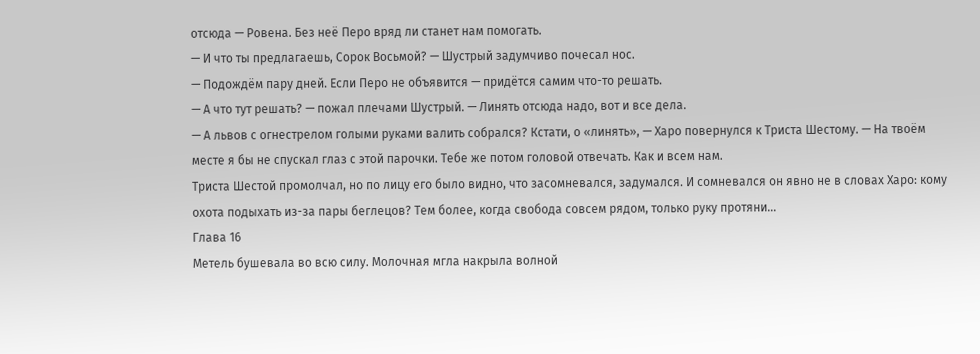отсюда — Ровена. Без неё Перо вряд ли станет нам помогать.
— И что ты предлагаешь, Сорок Восьмой? — Шустрый задумчиво почесал нос.
— Подождём пару дней. Если Перо не объявится — придётся самим что-то решать.
— А что тут решать? — пожал плечами Шустрый. — Линять отсюда надо, вот и все дела.
— А львов с огнестрелом голыми руками валить собрался? Кстати, о «линять», — Харо повернулся к Триста Шестому. — На твоём месте я бы не спускал глаз с этой парочки. Тебе же потом головой отвечать. Как и всем нам.
Триста Шестой промолчал, но по лицу его было видно, что засомневался, задумался. И сомневался он явно не в словах Харо: кому охота подыхать из-за пары беглецов? Тем более, когда свобода совсем рядом, только руку протяни…
Глава 16
Метель бушевала во всю силу. Молочная мгла накрыла волной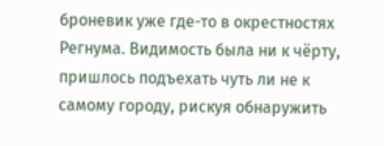броневик уже где-то в окрестностях Регнума. Видимость была ни к чёрту, пришлось подъехать чуть ли не к самому городу, рискуя обнаружить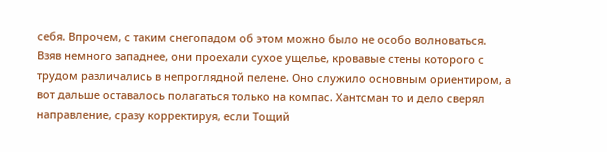себя. Впрочем, с таким снегопадом об этом можно было не особо волноваться.
Взяв немного западнее, они проехали сухое ущелье, кровавые стены которого с трудом различались в непроглядной пелене. Оно служило основным ориентиром, а вот дальше оставалось полагаться только на компас. Хантсман то и дело сверял направление, сразу корректируя, если Тощий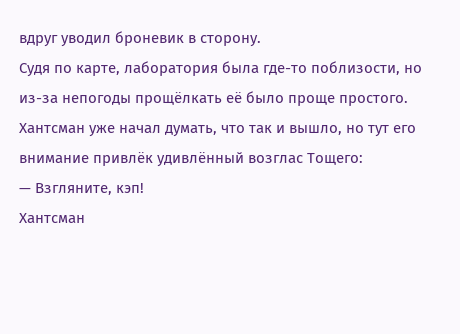вдруг уводил броневик в сторону.
Судя по карте, лаборатория была где-то поблизости, но из-за непогоды прощёлкать её было проще простого. Хантсман уже начал думать, что так и вышло, но тут его внимание привлёк удивлённый возглас Тощего:
— Взгляните, кэп!
Хантсман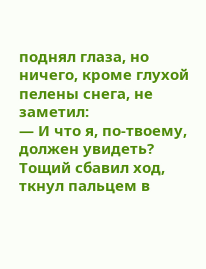поднял глаза, но ничего, кроме глухой пелены снега, не заметил:
— И что я, по-твоему, должен увидеть?
Тощий сбавил ход, ткнул пальцем в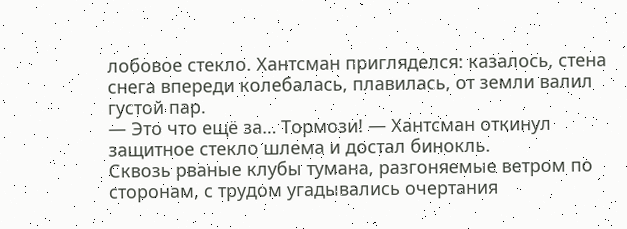лобовое стекло. Хантсман пригляделся: казалось, стена снега впереди колебалась, плавилась, от земли валил густой пар.
— Это что ещё за… Тормози! — Хантсман откинул защитное стекло шлема и достал бинокль.
Сквозь рваные клубы тумана, разгоняемые ветром по сторонам, с трудом угадывались очертания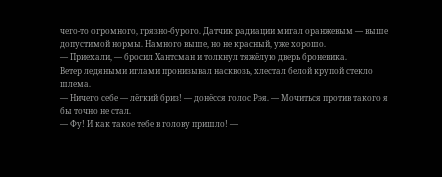чего-то огромного, грязно-бурого. Датчик радиации мигал оранжевым — выше допустимой нормы. Намного выше, но не красный, уже хорошо.
— Приехали, — бросил Хантсман и толкнул тяжёлую дверь броневика.
Ветер ледяными иглами пронизывал насквозь, хлестал белой крупой стекло шлема.
— Ничего себе — лёгкий бриз! — донёсся голос Рэя. — Мочиться против такого я бы точно не стал.
— Фу! И как такое тебе в голову пришло! —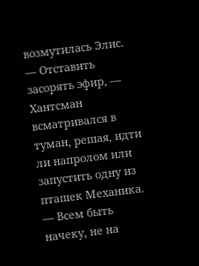возмутилась Элис.
— Отставить засорять эфир, — Хантсман всматривался в туман, решая, идти ли напролом или запустить одну из пташек Механика. — Всем быть начеку, не на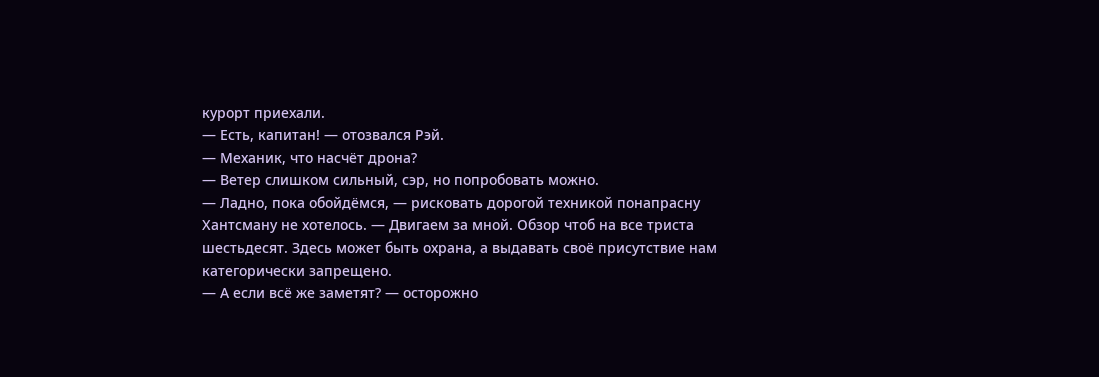курорт приехали.
— Есть, капитан! — отозвался Рэй.
— Механик, что насчёт дрона?
— Ветер слишком сильный, сэр, но попробовать можно.
— Ладно, пока обойдёмся, — рисковать дорогой техникой понапрасну Хантсману не хотелось. — Двигаем за мной. Обзор чтоб на все триста шестьдесят. Здесь может быть охрана, а выдавать своё присутствие нам категорически запрещено.
— А если всё же заметят? — осторожно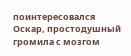поинтересовался Оскар, простодушный громила с мозгом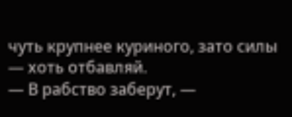чуть крупнее куриного, зато силы — хоть отбавляй.
— В рабство заберут, —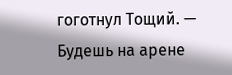гоготнул Тощий. — Будешь на арене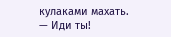кулаками махать.
— Иди ты!